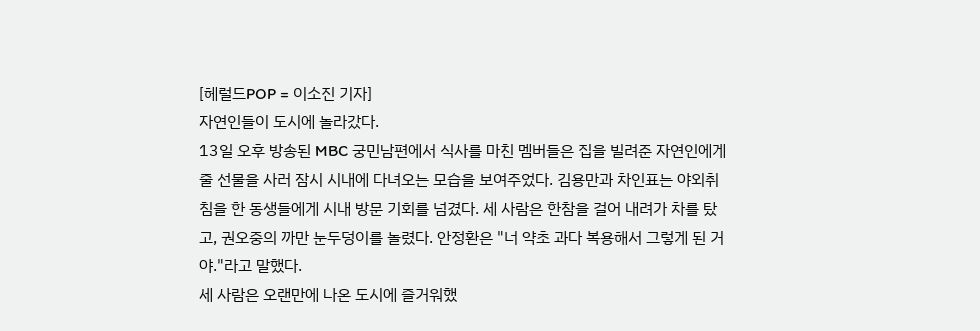[헤럴드POP = 이소진 기자]
자연인들이 도시에 놀라갔다.
13일 오후 방송된 MBC 궁민남편에서 식사를 마친 멤버들은 집을 빌려준 자연인에게 줄 선물을 사러 잠시 시내에 다녀오는 모습을 보여주었다. 김용만과 차인표는 야외취침을 한 동생들에게 시내 방문 기회를 넘겼다. 세 사람은 한참을 걸어 내려가 차를 탔고, 권오중의 까만 눈두덩이를 놀렸다. 안정환은 "너 약초 과다 복용해서 그렇게 된 거야."라고 말했다.
세 사람은 오랜만에 나온 도시에 즐거워했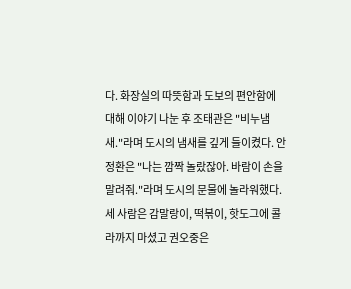다. 화장실의 따뜻함과 도보의 편안함에 대해 이야기 나눈 후 조태관은 "비누냄새."라며 도시의 냄새를 깊게 들이켰다. 안정환은 "나는 깜짝 놀랐잖아. 바람이 손을 말려줘."라며 도시의 문물에 놀라워했다. 세 사람은 감말랑이, 떡볶이, 핫도그에 콜라까지 마셨고 권오중은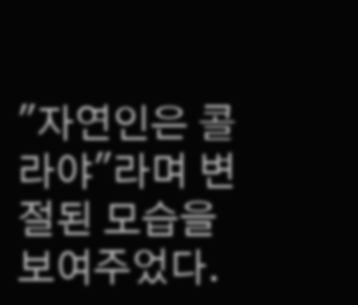"자연인은 콜라야"라며 변절된 모습을 보여주었다.